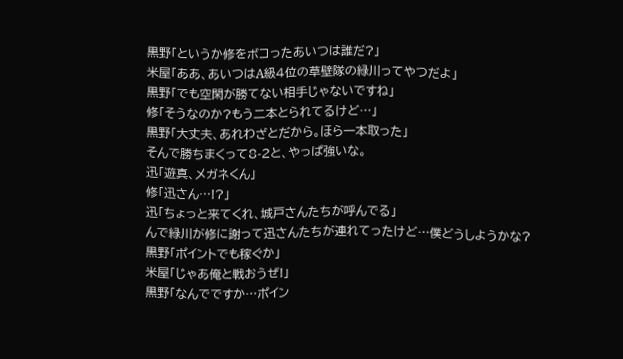黒野「というか修をボコったあいつは誰だ?」
米屋「ああ、あいつはA級4位の草壁隊の緑川ってやつだよ」
黒野「でも空閑が勝てない相手じゃないですね」
修「そうなのか?もう二本とられてるけど…」
黒野「大丈夫、あれわざとだから。ほら一本取った」
そんで勝ちまくって8-2と、やっぱ強いな。
迅「遊真、メガネくん」
修「迅さん…!?」
迅「ちょっと来てくれ、城戸さんたちが呼んでる」
んで緑川が修に謝って迅さんたちが連れてったけど…僕どうしようかな?
黒野「ポイントでも稼ぐか」
米屋「じゃあ俺と戦おうぜ!」
黒野「なんでですか…ポイン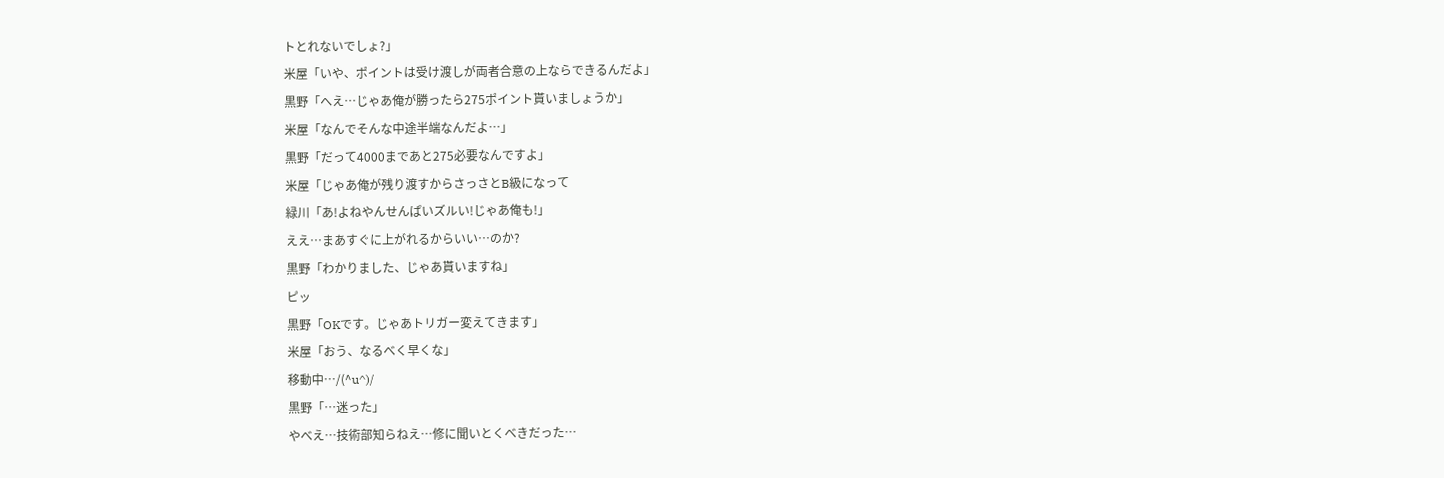トとれないでしょ?」
米屋「いや、ポイントは受け渡しが両者合意の上ならできるんだよ」
黒野「へえ…じゃあ俺が勝ったら275ポイント貰いましょうか」
米屋「なんでそんな中途半端なんだよ…」
黒野「だって4000まであと275必要なんですよ」
米屋「じゃあ俺が残り渡すからさっさとB級になって
緑川「あ!よねやんせんぱいズルい!じゃあ俺も!」
ええ…まあすぐに上がれるからいい…のか?
黒野「わかりました、じゃあ貰いますね」
ピッ
黒野「OKです。じゃあトリガー変えてきます」
米屋「おう、なるべく早くな」
移動中…/(^u^)/
黒野「…迷った」
やべえ…技術部知らねえ…修に聞いとくべきだった…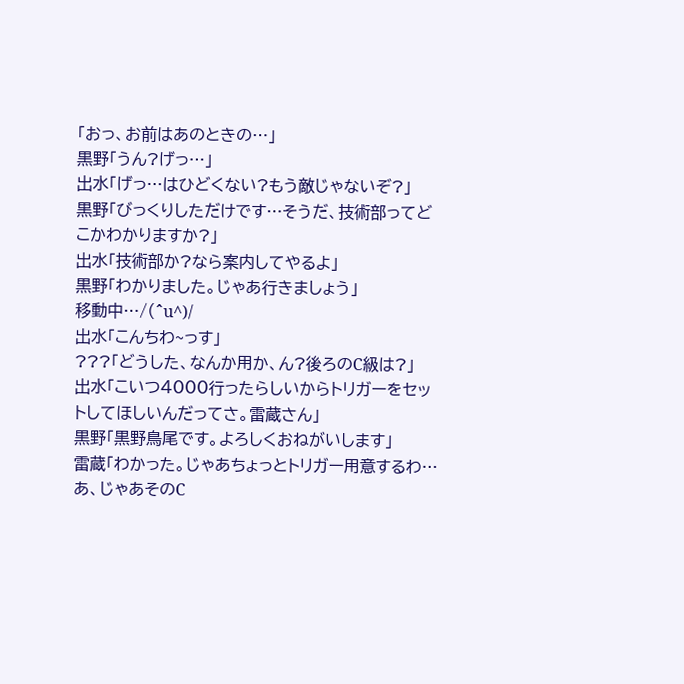「おっ、お前はあのときの…」
黒野「うん?げっ…」
出水「げっ…はひどくない?もう敵じゃないぞ?」
黒野「びっくりしただけです…そうだ、技術部ってどこかわかりますか?」
出水「技術部か?なら案内してやるよ」
黒野「わかりました。じゃあ行きましょう」
移動中…/(^u^)/
出水「こんちわ~っす」
???「どうした、なんか用か、ん?後ろのC級は?」
出水「こいつ4000行ったらしいからトリガーをセットしてほしいんだってさ。雷蔵さん」
黒野「黒野鳥尾です。よろしくおねがいします」
雷蔵「わかった。じゃあちょっとトリガー用意するわ…あ、じゃあそのC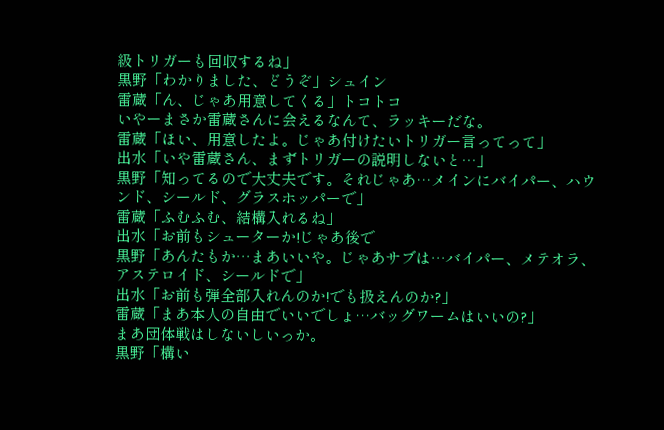級トリガーも回収するね」
黒野「わかりました、どうぞ」シュイン
雷蔵「ん、じゃあ用意してくる」トコトコ
いやーまさか雷蔵さんに会えるなんて、ラッキーだな。
雷蔵「ほい、用意したよ。じゃあ付けたいトリガー言ってって」
出水「いや雷蔵さん、まずトリガーの説明しないと…」
黒野「知ってるので大丈夫です。それじゃあ…メインにバイパー、ハウンド、シールド、グラスホッパーで」
雷蔵「ふむふむ、結構入れるね」
出水「お前もシューターか!じゃあ後で
黒野「あんたもか…まあいいや。じゃあサブは…バイパー、メテオラ、アステロイド、シールドで」
出水「お前も弾全部入れんのか!でも扱えんのか?」
雷蔵「まあ本人の自由でいいでしょ…バッグワームはいいの?」
まあ団体戦はしないしいっか。
黒野「構い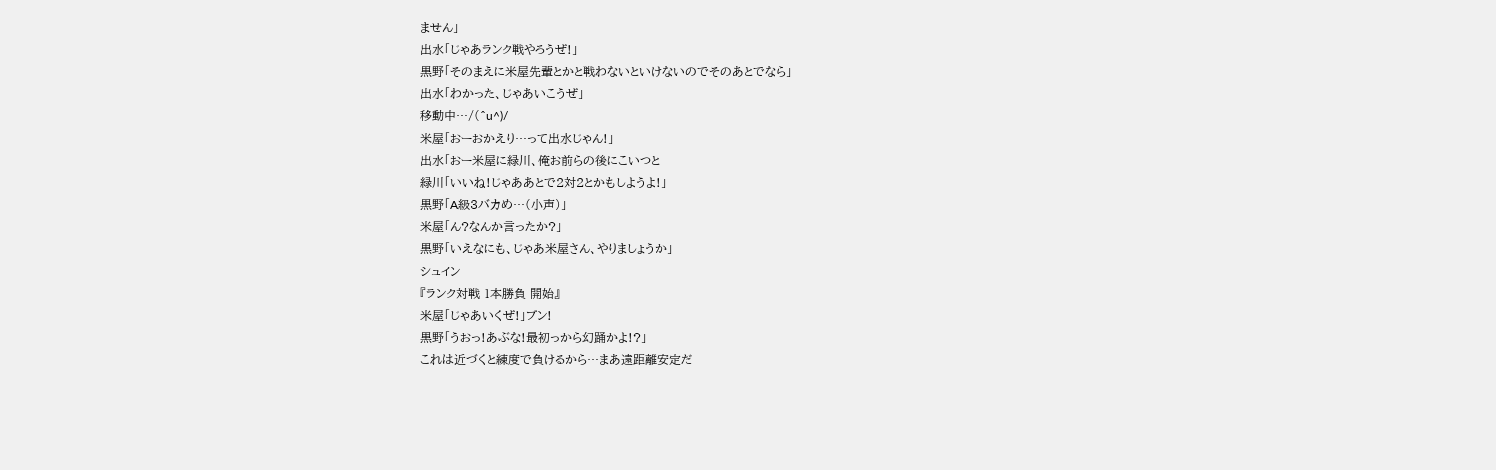ません」
出水「じゃあランク戦やろうぜ!」
黒野「そのまえに米屋先輩とかと戦わないといけないのでそのあとでなら」
出水「わかった、じゃあいこうぜ」
移動中…/(^u^)/
米屋「おーおかえり…って出水じゃん!」
出水「おー米屋に緑川、俺お前らの後にこいつと
緑川「いいね!じゃああとで2対2とかもしようよ!」
黒野「A級3バカめ…(小声)」
米屋「ん?なんか言ったか?」
黒野「いえなにも、じゃあ米屋さん、やりましょうか」
シュイン
『ランク対戦 1本勝負 開始』
米屋「じゃあいくぜ!」ブン!
黒野「うおっ!あぶな!最初っから幻踊かよ!?」
これは近づくと練度で負けるから…まあ遠距離安定だ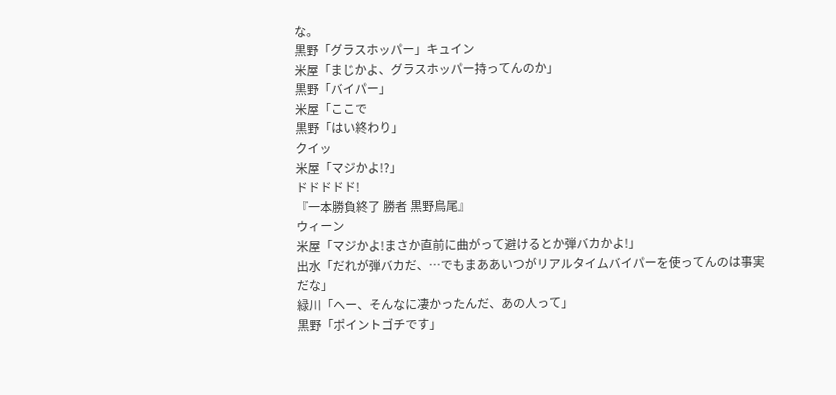な。
黒野「グラスホッパー」キュイン
米屋「まじかよ、グラスホッパー持ってんのか」
黒野「バイパー」
米屋「ここで
黒野「はい終わり」
クイッ
米屋「マジかよ!?」
ドドドドド!
『一本勝負終了 勝者 黒野鳥尾』
ウィーン
米屋「マジかよ!まさか直前に曲がって避けるとか弾バカかよ!」
出水「だれが弾バカだ、…でもまああいつがリアルタイムバイパーを使ってんのは事実だな」
緑川「へー、そんなに凄かったんだ、あの人って」
黒野「ポイントゴチです」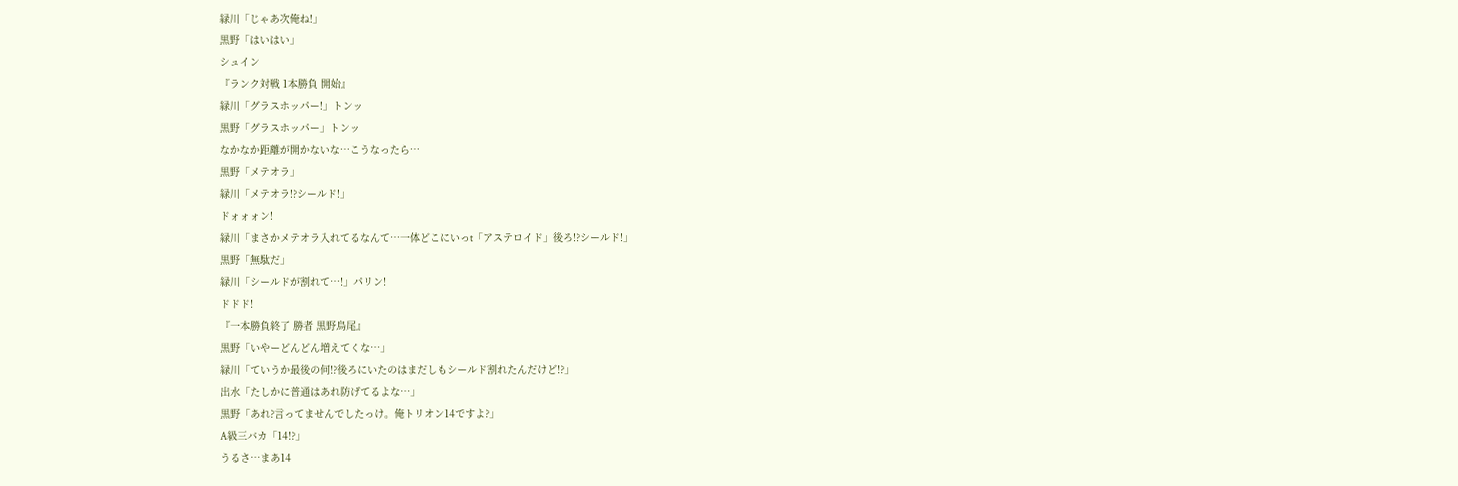緑川「じゃあ次俺ね!」
黒野「はいはい」
シュイン
『ランク対戦 1本勝負 開始』
緑川「グラスホッパー!」トンッ
黒野「グラスホッパー」トンッ
なかなか距離が開かないな…こうなったら…
黒野「メテオラ」
緑川「メテオラ!?シールド!」
ドォォォン!
緑川「まさかメテオラ入れてるなんて…一体どこにいっt「アステロイド」後ろ!?シールド!」
黒野「無駄だ」
緑川「シールドが割れて…!」パリン!
ドドド!
『一本勝負終了 勝者 黒野鳥尾』
黒野「いやーどんどん増えてくな…」
緑川「ていうか最後の何!?後ろにいたのはまだしもシールド割れたんだけど!?」
出水「たしかに普通はあれ防げてるよな…」
黒野「あれ?言ってませんでしたっけ。俺トリオン14ですよ?」
A級三バカ「14!?」
うるさ…まあ14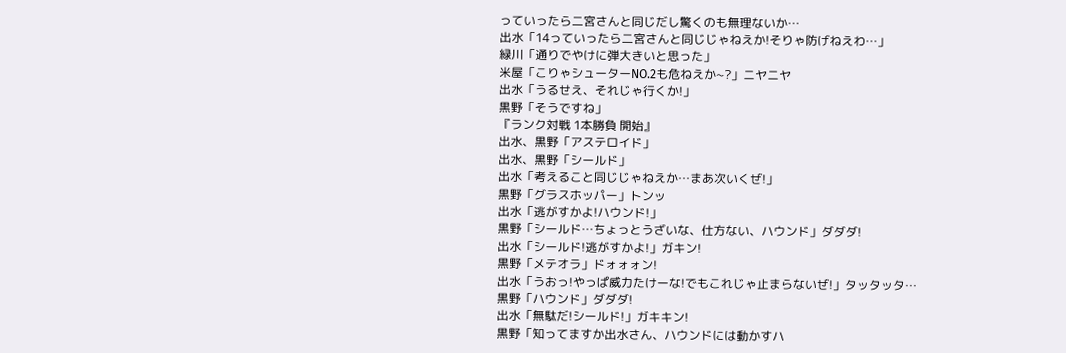っていったら二宮さんと同じだし驚くのも無理ないか…
出水「14っていったら二宮さんと同じじゃねえか!そりゃ防げねえわ…」
緑川「通りでやけに弾大きいと思った」
米屋「こりゃシューターNO.2も危ねえか~?」ニヤニヤ
出水「うるせえ、それじゃ行くか!」
黒野「そうですね」
『ランク対戦 1本勝負 開始』
出水、黒野「アステロイド」
出水、黒野「シールド」
出水「考えること同じじゃねえか…まあ次いくぜ!」
黒野「グラスホッパー」トンッ
出水「逃がすかよ!ハウンド!」
黒野「シールド…ちょっとうざいな、仕方ない、ハウンド」ダダダ!
出水「シールド!逃がすかよ!」ガキン!
黒野「メテオラ」ドォォォン!
出水「うおっ!やっぱ威力たけーな!でもこれじゃ止まらないぜ!」タッタッタ…
黒野「ハウンド」ダダダ!
出水「無駄だ!シールド!」ガキキン!
黒野「知ってますか出水さん、ハウンドには動かすハ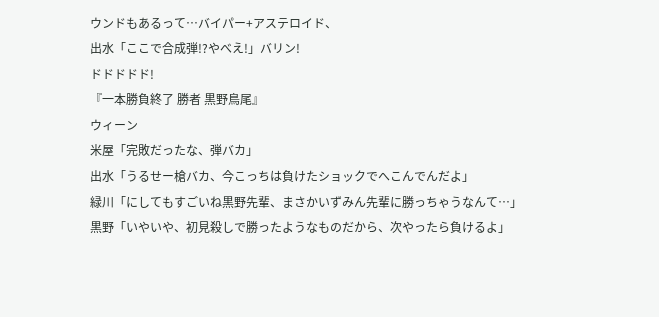ウンドもあるって…バイパー+アステロイド、
出水「ここで合成弾!?やべえ!」バリン!
ドドドドド!
『一本勝負終了 勝者 黒野鳥尾』
ウィーン
米屋「完敗だったな、弾バカ」
出水「うるせー槍バカ、今こっちは負けたショックでへこんでんだよ」
緑川「にしてもすごいね黒野先輩、まさかいずみん先輩に勝っちゃうなんて…」
黒野「いやいや、初見殺しで勝ったようなものだから、次やったら負けるよ」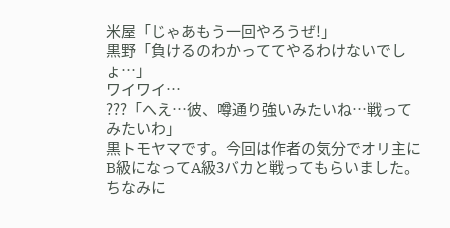米屋「じゃあもう一回やろうぜ!」
黒野「負けるのわかっててやるわけないでしょ…」
ワイワイ…
???「へえ…彼、噂通り強いみたいね…戦ってみたいわ」
黒トモヤマです。今回は作者の気分でオリ主にB級になってA級3バカと戦ってもらいました。ちなみに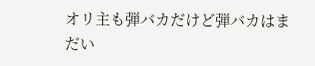オリ主も弾バカだけど弾バカはまだい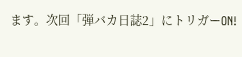ます。次回「弾バカ日誌2」にトリガーON!